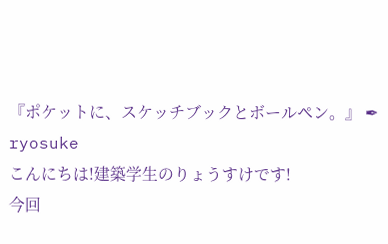『ポケットに、スケッチブックとボールペン。』 ✒ ryosuke
こんにちは!建築学生のりょうすけです!
今回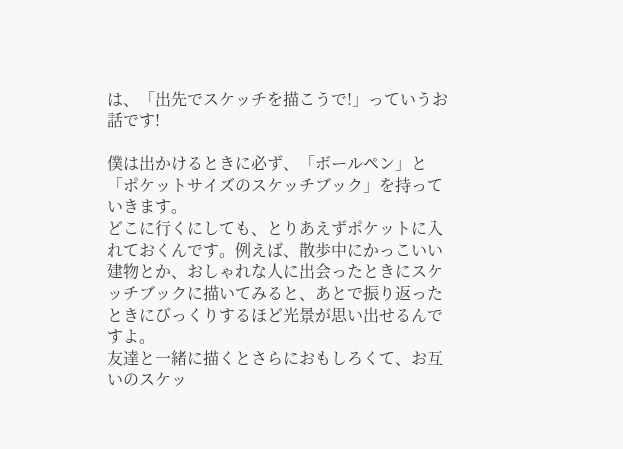は、「出先でスケッチを描こうで!」っていうお話です!

僕は出かけるときに必ず、「ボールペン」と「ポケットサイズのスケッチブック」を持っていきます。
どこに行くにしても、とりあえずポケットに入れておくんです。例えば、散歩中にかっこいい建物とか、おしゃれな人に出会ったときにスケッチブックに描いてみると、あとで振り返ったときにびっくりするほど光景が思い出せるんですよ。
友達と一緒に描くとさらにおもしろくて、お互いのスケッ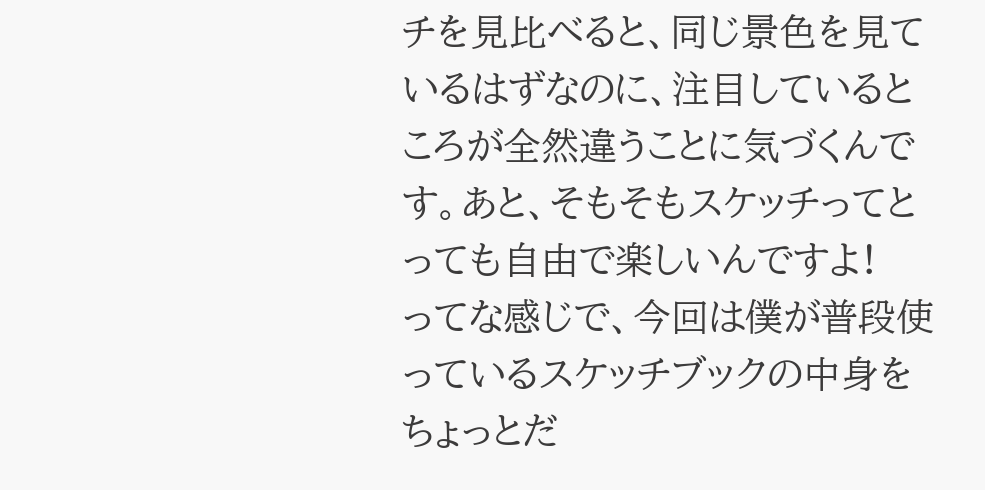チを見比べると、同じ景色を見ているはずなのに、注目しているところが全然違うことに気づくんです。あと、そもそもスケッチってとっても自由で楽しいんですよ!
ってな感じで、今回は僕が普段使っているスケッチブックの中身をちょっとだ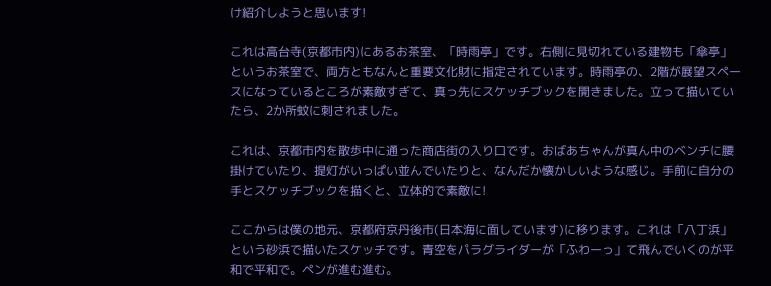け紹介しようと思います!

これは高台寺(京都市内)にあるお茶室、「時雨亭」です。右側に見切れている建物も「傘亭」というお茶室で、両方ともなんと重要文化財に指定されています。時雨亭の、2階が展望スペースになっているところが素敵すぎて、真っ先にスケッチブックを開きました。立って描いていたら、2か所蚊に刺されました。

これは、京都市内を散歩中に通った商店街の入り口です。おばあちゃんが真ん中のベンチに腰掛けていたり、提灯がいっぱい並んでいたりと、なんだか懐かしいような感じ。手前に自分の手とスケッチブックを描くと、立体的で素敵に!

ここからは僕の地元、京都府京丹後市(日本海に面しています)に移ります。これは「八丁浜」という砂浜で描いたスケッチです。青空をパラグライダーが「ふわーっ」て飛んでいくのが平和で平和で。ペンが進む進む。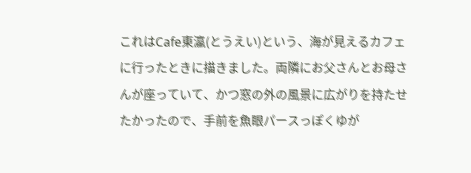これはCafe東瀛(とうえい)という、海が見えるカフェに行ったときに描きました。両隣にお父さんとお母さんが座っていて、かつ窓の外の風景に広がりを持たせたかったので、手前を魚眼パースっぽくゆが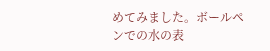めてみました。ボールペンでの水の表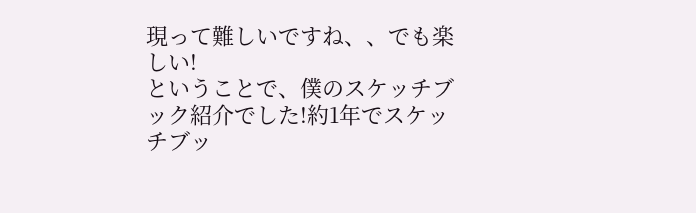現って難しいですね、、でも楽しい!
ということで、僕のスケッチブック紹介でした!約1年でスケッチブッ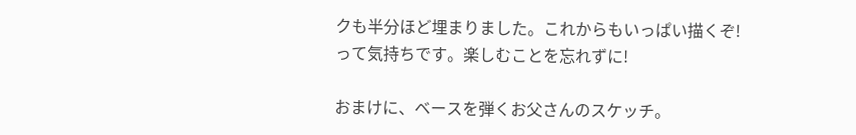クも半分ほど埋まりました。これからもいっぱい描くぞ!って気持ちです。楽しむことを忘れずに!

おまけに、ベースを弾くお父さんのスケッチ。